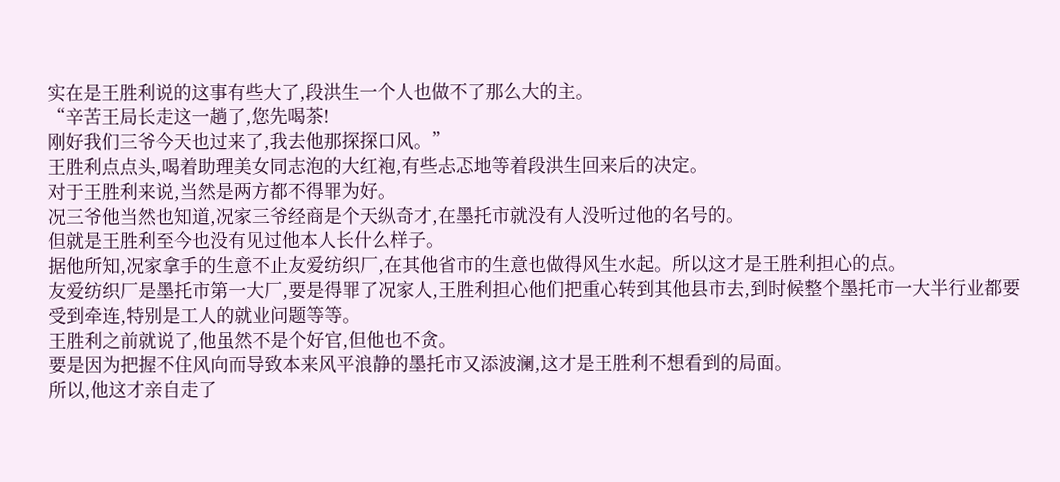实在是王胜利说的这事有些大了,段洪生一个人也做不了那么大的主。
“辛苦王局长走这一趟了,您先喝茶!
刚好我们三爷今天也过来了,我去他那探探口风。”
王胜利点点头,喝着助理美女同志泡的大红袍,有些忐忑地等着段洪生回来后的决定。
对于王胜利来说,当然是两方都不得罪为好。
况三爷他当然也知道,况家三爷经商是个天纵奇才,在墨托市就没有人没听过他的名号的。
但就是王胜利至今也没有见过他本人长什么样子。
据他所知,况家拿手的生意不止友爱纺织厂,在其他省市的生意也做得风生水起。所以这才是王胜利担心的点。
友爱纺织厂是墨托市第一大厂,要是得罪了况家人,王胜利担心他们把重心转到其他县市去,到时候整个墨托市一大半行业都要受到牵连,特别是工人的就业问题等等。
王胜利之前就说了,他虽然不是个好官,但他也不贪。
要是因为把握不住风向而导致本来风平浪静的墨托市又添波澜,这才是王胜利不想看到的局面。
所以,他这才亲自走了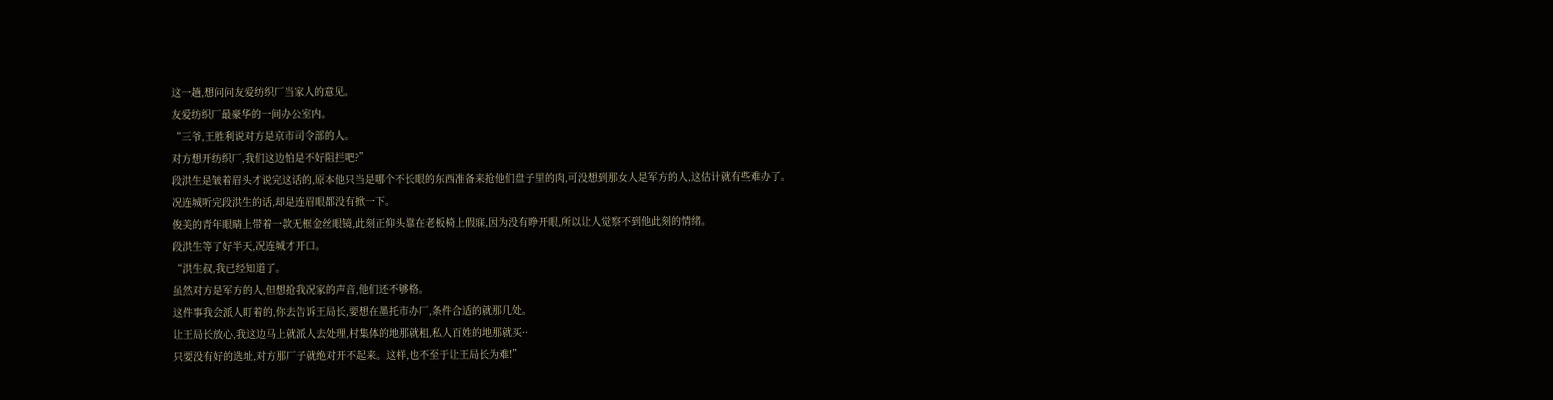这一趟,想问问友爱纺织厂当家人的意见。
友爱纺织厂最豪华的一间办公室内。
“三爷,王胜利说对方是京市司令部的人。
对方想开纺织厂,我们这边怕是不好阻拦吧?”
段洪生是皱着眉头才说完这话的,原本他只当是哪个不长眼的东西准备来抢他们盘子里的肉,可没想到那女人是军方的人,这估计就有些难办了。
况连城听完段洪生的话,却是连眉眼都没有掀一下。
俊美的青年眼睛上带着一款无框金丝眼镜,此刻正仰头靠在老板椅上假寐,因为没有睁开眼,所以让人觉察不到他此刻的情绪。
段洪生等了好半天,况连城才开口。
“洪生叔,我已经知道了。
虽然对方是军方的人,但想抢我况家的声音,他们还不够格。
这件事我会派人盯着的,你去告诉王局长,要想在墨托市办厂,条件合适的就那几处。
让王局长放心,我这边马上就派人去处理,村集体的地那就租,私人百姓的地那就买··
只要没有好的选址,对方那厂子就绝对开不起来。这样,也不至于让王局长为难!”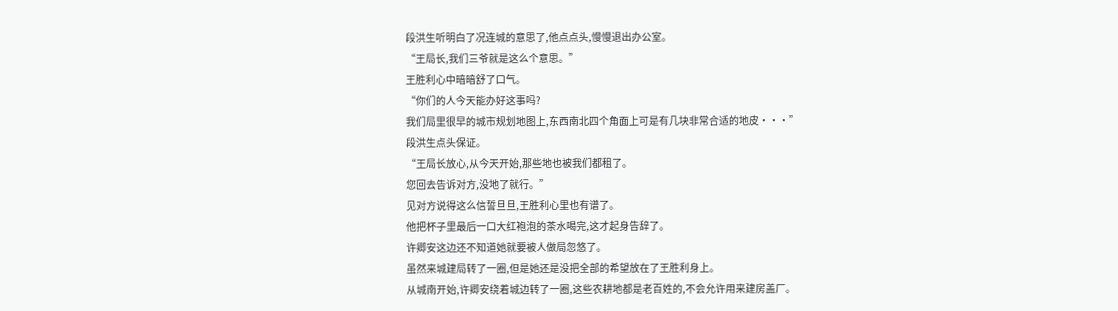段洪生听明白了况连城的意思了,他点点头,慢慢退出办公室。
“王局长,我们三爷就是这么个意思。”
王胜利心中暗暗舒了口气。
“你们的人今天能办好这事吗?
我们局里很早的城市规划地图上,东西南北四个角面上可是有几块非常合适的地皮···”
段洪生点头保证。
“王局长放心,从今天开始,那些地也被我们都租了。
您回去告诉对方,没地了就行。”
见对方说得这么信誓旦旦,王胜利心里也有谱了。
他把杯子里最后一口大红袍泡的茶水喝完,这才起身告辞了。
许卿安这边还不知道她就要被人做局忽悠了。
虽然来城建局转了一圈,但是她还是没把全部的希望放在了王胜利身上。
从城南开始,许卿安绕着城边转了一圈,这些农耕地都是老百姓的,不会允许用来建房盖厂。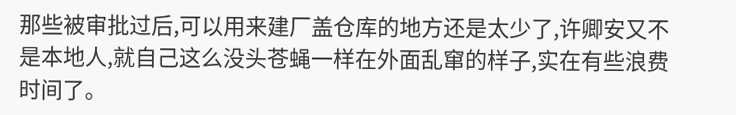那些被审批过后,可以用来建厂盖仓库的地方还是太少了,许卿安又不是本地人,就自己这么没头苍蝇一样在外面乱窜的样子,实在有些浪费时间了。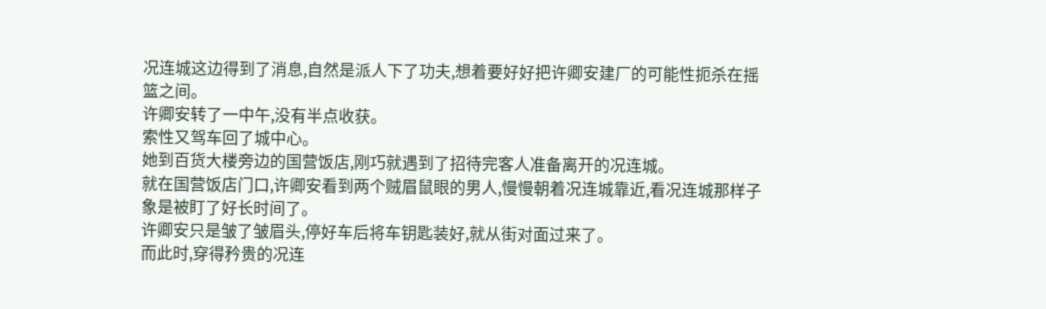况连城这边得到了消息,自然是派人下了功夫,想着要好好把许卿安建厂的可能性扼杀在摇篮之间。
许卿安转了一中午,没有半点收获。
索性又驾车回了城中心。
她到百货大楼旁边的国营饭店,刚巧就遇到了招待完客人准备离开的况连城。
就在国营饭店门口,许卿安看到两个贼眉鼠眼的男人,慢慢朝着况连城靠近,看况连城那样子象是被盯了好长时间了。
许卿安只是皱了皱眉头,停好车后将车钥匙装好,就从街对面过来了。
而此时,穿得矜贵的况连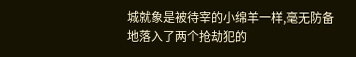城就象是被待宰的小绵羊一样,毫无防备地落入了两个抢劫犯的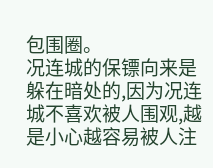包围圈。
况连城的保镖向来是躲在暗处的,因为况连城不喜欢被人围观,越是小心越容易被人注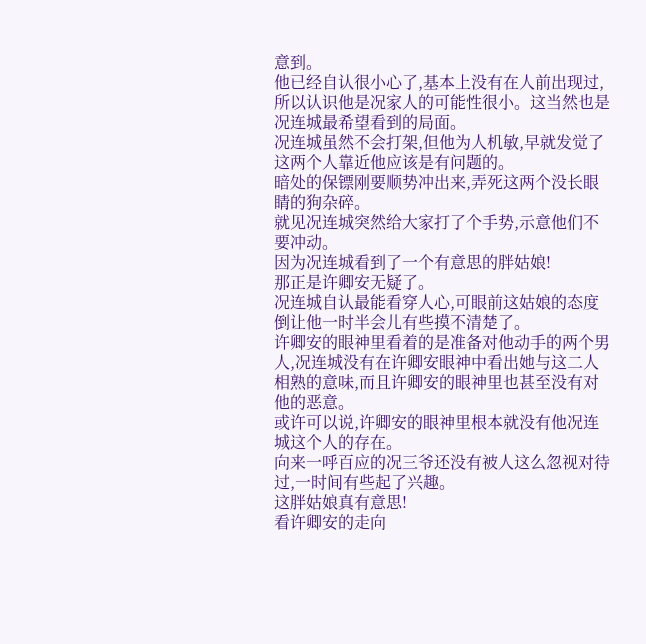意到。
他已经自认很小心了,基本上没有在人前出现过,所以认识他是况家人的可能性很小。这当然也是况连城最希望看到的局面。
况连城虽然不会打架,但他为人机敏,早就发觉了这两个人靠近他应该是有问题的。
暗处的保镖刚要顺势冲出来,弄死这两个没长眼睛的狗杂碎。
就见况连城突然给大家打了个手势,示意他们不要冲动。
因为况连城看到了一个有意思的胖姑娘!
那正是许卿安无疑了。
况连城自认最能看穿人心,可眼前这姑娘的态度倒让他一时半会儿有些摸不清楚了。
许卿安的眼神里看着的是准备对他动手的两个男人,况连城没有在许卿安眼神中看出她与这二人相熟的意味,而且许卿安的眼神里也甚至没有对他的恶意。
或许可以说,许卿安的眼神里根本就没有他况连城这个人的存在。
向来一呼百应的况三爷还没有被人这么忽视对待过,一时间有些起了兴趣。
这胖姑娘真有意思!
看许卿安的走向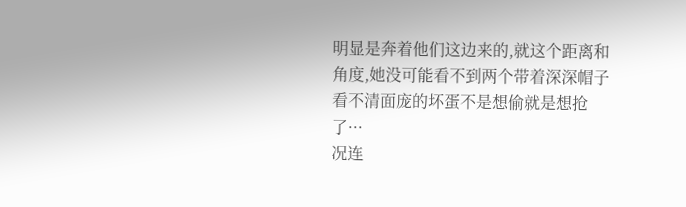明显是奔着他们这边来的,就这个距离和角度,她没可能看不到两个带着深深帽子看不清面庞的坏蛋不是想偷就是想抢了···
况连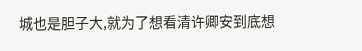城也是胆子大,就为了想看清许卿安到底想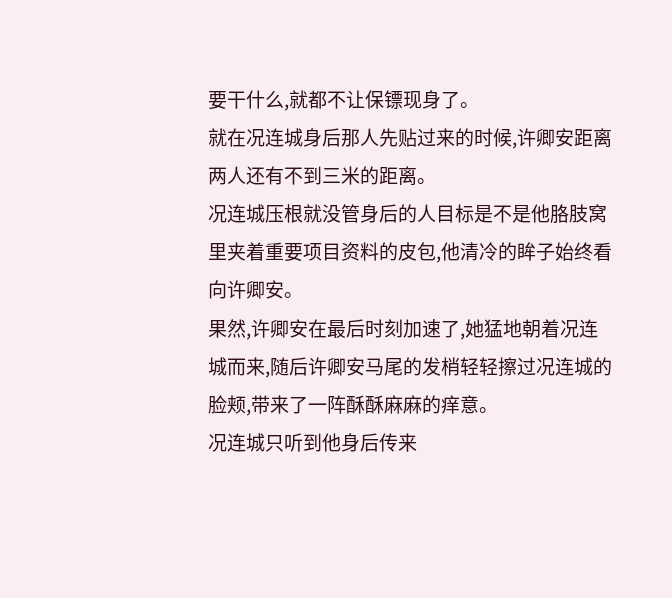要干什么,就都不让保镖现身了。
就在况连城身后那人先贴过来的时候,许卿安距离两人还有不到三米的距离。
况连城压根就没管身后的人目标是不是他胳肢窝里夹着重要项目资料的皮包,他清冷的眸子始终看向许卿安。
果然,许卿安在最后时刻加速了,她猛地朝着况连城而来,随后许卿安马尾的发梢轻轻擦过况连城的脸颊,带来了一阵酥酥麻麻的痒意。
况连城只听到他身后传来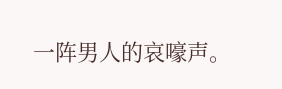一阵男人的哀嚎声。